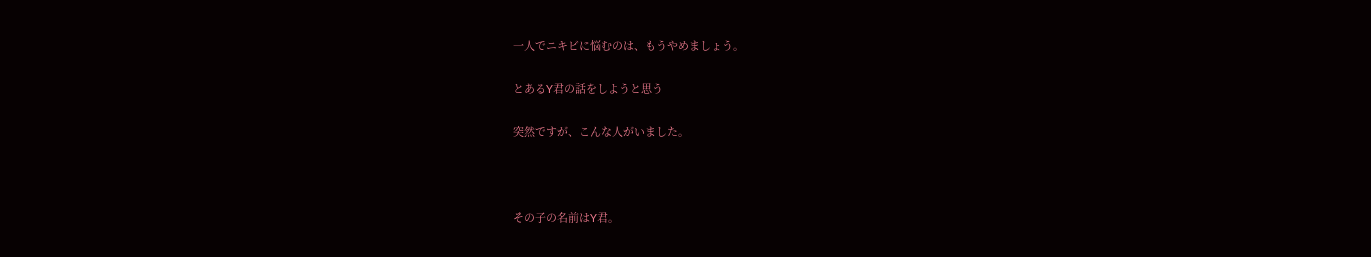一人でニキビに悩むのは、もうやめましょう。

とあるY君の話をしようと思う

突然ですが、こんな人がいました。



その子の名前はY君。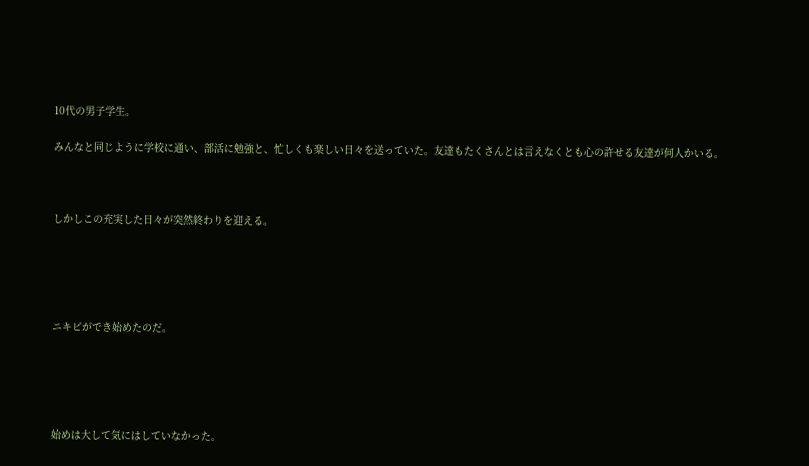10代の男子学生。

みんなと同じように学校に通い、部活に勉強と、忙しくも楽しい日々を送っていた。友達もたくさんとは言えなくとも心の許せる友達が何人かいる。



しかしこの充実した日々が突然終わりを迎える。





ニキビができ始めたのだ。





始めは大して気にはしていなかった。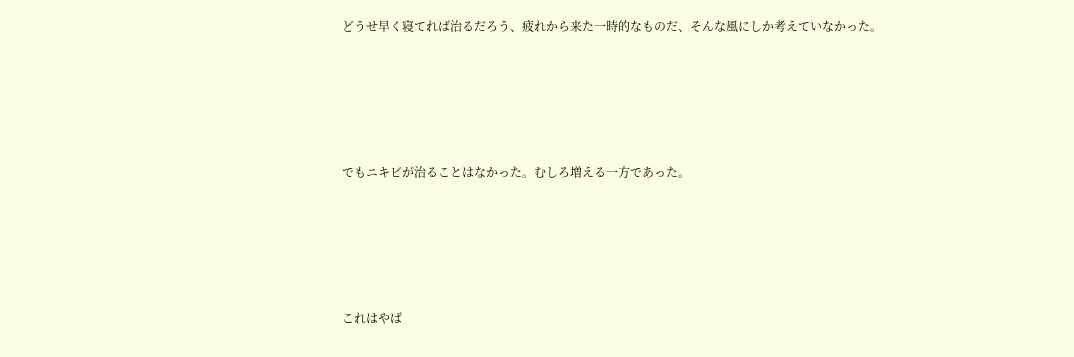どうせ早く寝てれば治るだろう、疲れから来た一時的なものだ、そんな風にしか考えていなかった。





でもニキビが治ることはなかった。むしろ増える一方であった。





これはやば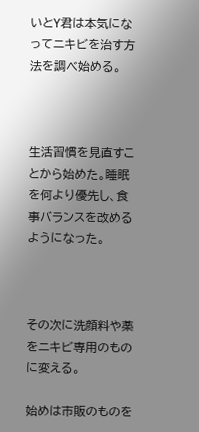いとY君は本気になってニキビを治す方法を調べ始める。



生活習慣を見直すことから始めた。睡眠を何より優先し、食事バランスを改めるようになった。



その次に洗顔料や薬をニキビ専用のものに変える。

始めは市販のものを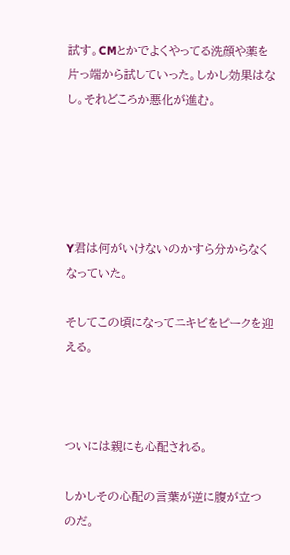試す。CMとかでよくやってる洗顔や薬を片っ端から試していった。しかし効果はなし。それどころか悪化が進む。





Y君は何がいけないのかすら分からなくなっていた。

そしてこの頃になってニキビをピークを迎える。



ついには親にも心配される。

しかしその心配の言葉が逆に腹が立つのだ。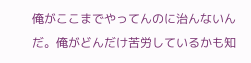俺がここまでやってんのに治んないんだ。俺がどんだけ苦労しているかも知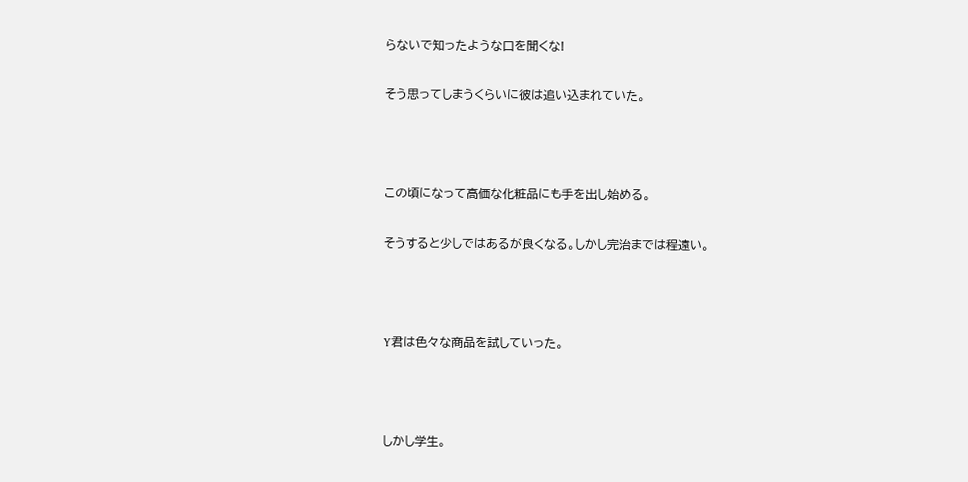らないで知ったような口を聞くな!

そう思ってしまうくらいに彼は追い込まれていた。



この頃になって高価な化粧品にも手を出し始める。

そうすると少しではあるが良くなる。しかし完治までは程遠い。



Y君は色々な商品を試していった。



しかし学生。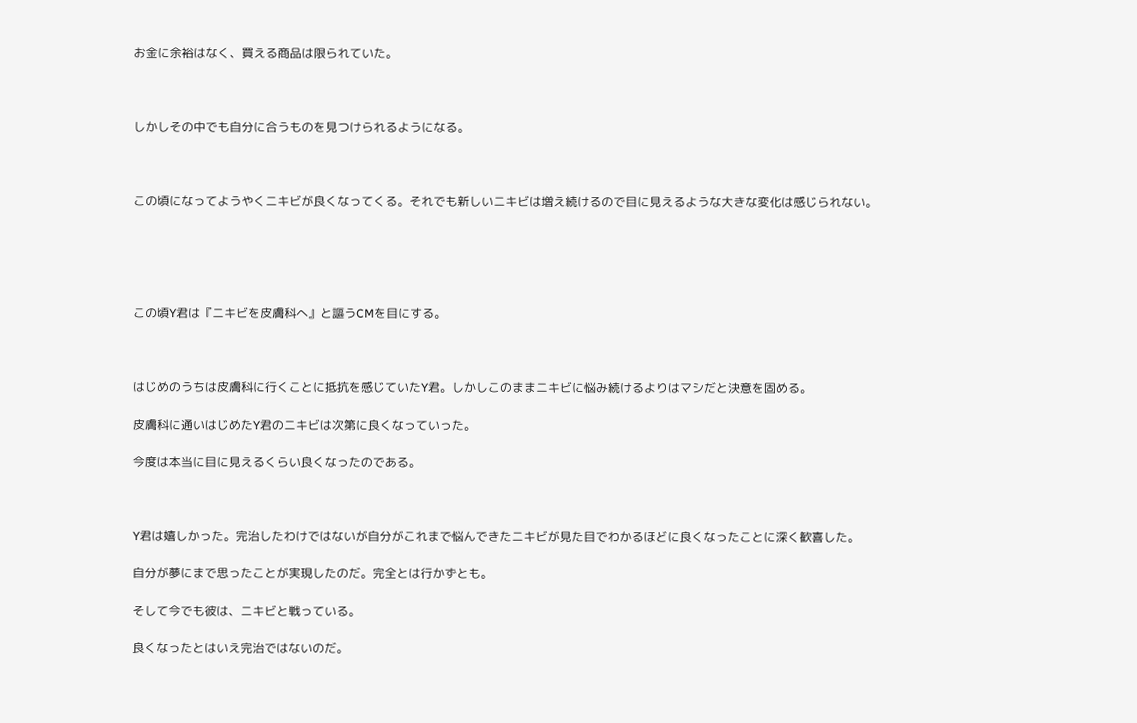お金に余裕はなく、買える商品は限られていた。



しかしその中でも自分に合うものを見つけられるようになる。



この頃になってようやくニキビが良くなってくる。それでも新しいニキビは増え続けるので目に見えるような大きな変化は感じられない。





この頃Y君は『ニキビを皮膚科へ』と謳うCMを目にする。



はじめのうちは皮膚科に行くことに抵抗を感じていたY君。しかしこのままニキビに悩み続けるよりはマシだと決意を固める。

皮膚科に通いはじめたY君のニキビは次第に良くなっていった。

今度は本当に目に見えるくらい良くなったのである。



Y君は嬉しかった。完治したわけではないが自分がこれまで悩んできたニキビが見た目でわかるほどに良くなったことに深く歓喜した。

自分が夢にまで思ったことが実現したのだ。完全とは行かずとも。

そして今でも彼は、ニキビと戦っている。

良くなったとはいえ完治ではないのだ。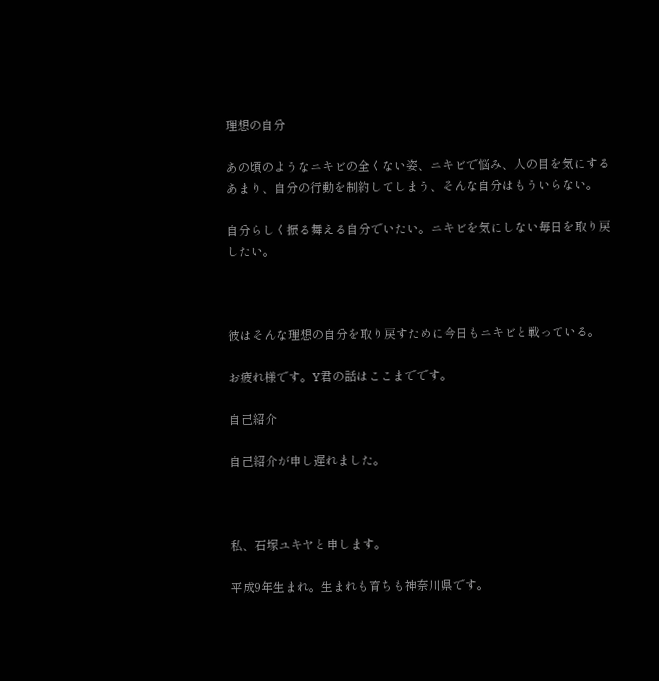理想の自分

あの頃のようなニキビの全くない姿、ニキビで悩み、人の目を気にするあまり、自分の行動を制約してしまう、そんな自分はもういらない。

自分らしく振る舞える自分でいたい。ニキビを気にしない毎日を取り戻したい。



彼はそんな理想の自分を取り戻すために今日もニキビと戦っている。

お疲れ様です。Y君の話はここまでです。

自己紹介

自己紹介が申し遅れました。



私、石塚ユキヤと申します。

平成9年生まれ。生まれも育ちも神奈川県です。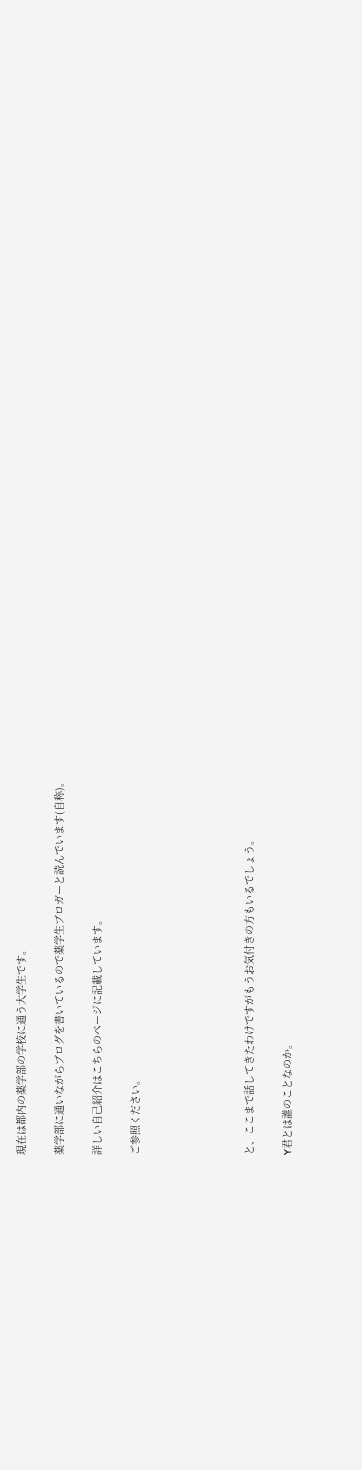現在は都内の薬学部の学校に通う大学生です。

薬学部に通いながらブログを書いているので薬学生ブロガーと読んでいます(自称)。

詳しい自己紹介はこちらのページに記載しています。

ご参照ください。





と、ここまで話してきたわけですがもうお気付きの方もいるでしょう。

Y君とは誰のことなのか。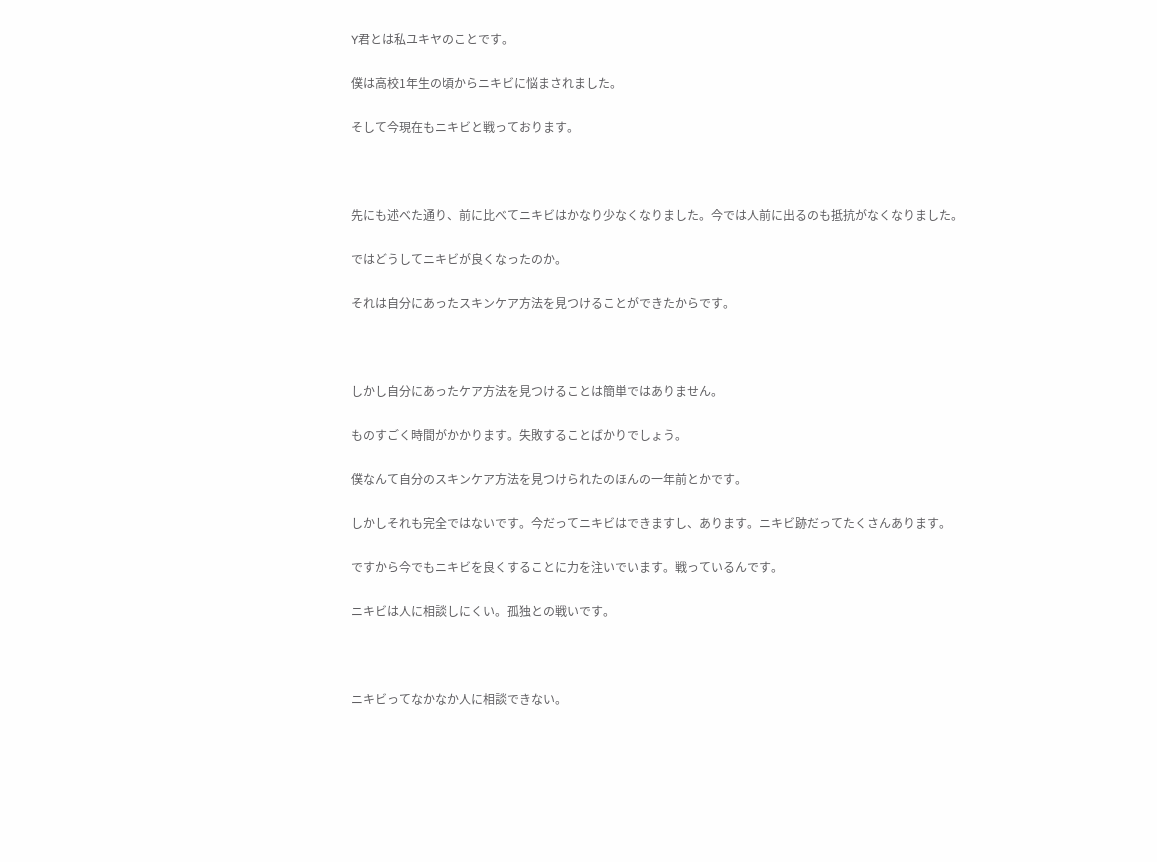Y君とは私ユキヤのことです。

僕は高校1年生の頃からニキビに悩まされました。

そして今現在もニキビと戦っております。



先にも述べた通り、前に比べてニキビはかなり少なくなりました。今では人前に出るのも抵抗がなくなりました。

ではどうしてニキビが良くなったのか。

それは自分にあったスキンケア方法を見つけることができたからです。



しかし自分にあったケア方法を見つけることは簡単ではありません。

ものすごく時間がかかります。失敗することばかりでしょう。

僕なんて自分のスキンケア方法を見つけられたのほんの一年前とかです。

しかしそれも完全ではないです。今だってニキビはできますし、あります。ニキビ跡だってたくさんあります。

ですから今でもニキビを良くすることに力を注いでいます。戦っているんです。

ニキビは人に相談しにくい。孤独との戦いです。



ニキビってなかなか人に相談できない。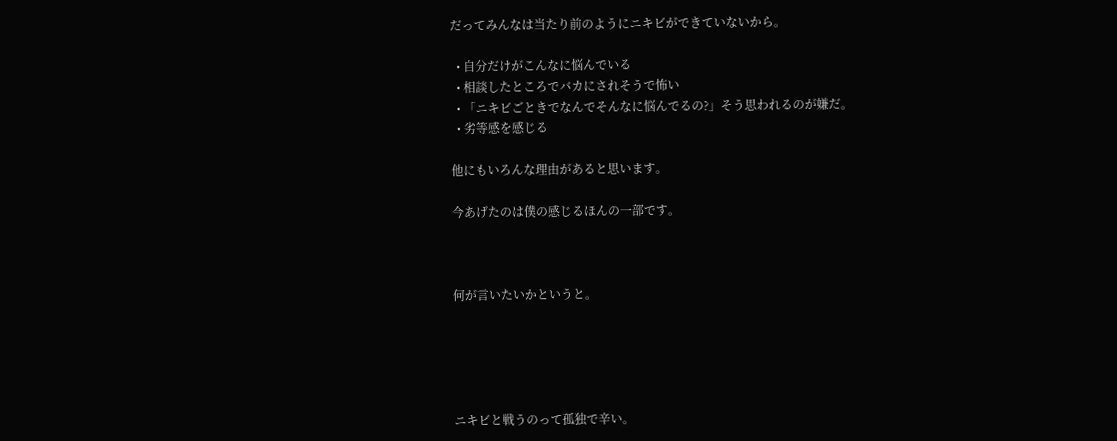だってみんなは当たり前のようにニキビができていないから。

  • 自分だけがこんなに悩んでいる
  • 相談したところでバカにされそうで怖い
  • 「ニキビごときでなんでそんなに悩んでるの?」そう思われるのが嫌だ。
  • 劣等感を感じる

他にもいろんな理由があると思います。

今あげたのは僕の感じるほんの一部です。



何が言いたいかというと。





ニキビと戦うのって孤独で辛い。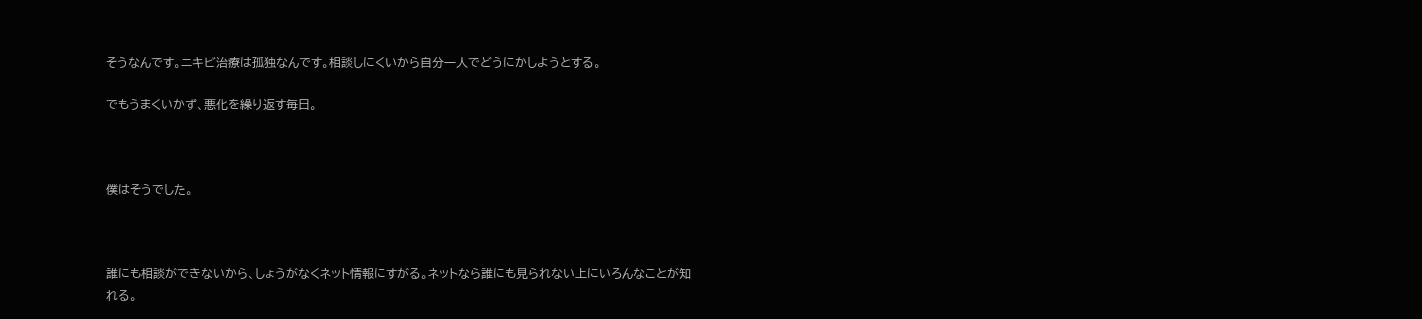そうなんです。ニキビ治療は孤独なんです。相談しにくいから自分一人でどうにかしようとする。

でもうまくいかず、悪化を繰り返す毎日。



僕はそうでした。



誰にも相談ができないから、しょうがなくネット情報にすがる。ネットなら誰にも見られない上にいろんなことが知れる。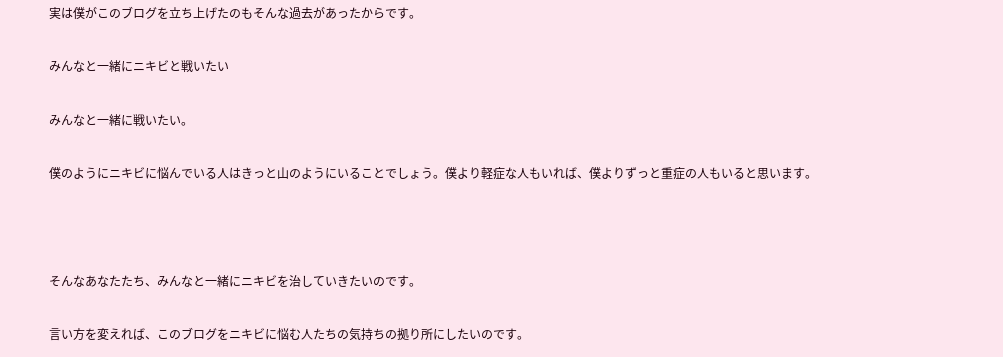実は僕がこのブログを立ち上げたのもそんな過去があったからです。

みんなと一緒にニキビと戦いたい

みんなと一緒に戦いたい。

僕のようにニキビに悩んでいる人はきっと山のようにいることでしょう。僕より軽症な人もいれば、僕よりずっと重症の人もいると思います。



そんなあなたたち、みんなと一緒にニキビを治していきたいのです。

言い方を変えれば、このブログをニキビに悩む人たちの気持ちの拠り所にしたいのです。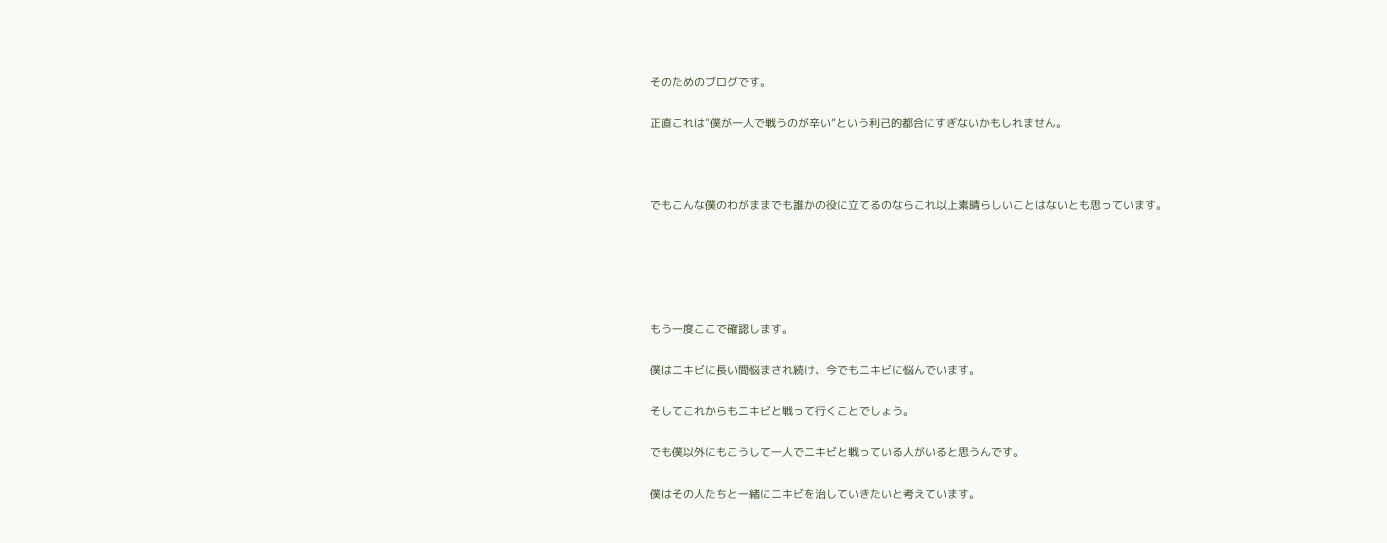そのためのブログです。

正直これは”僕が一人で戦うのが辛い”という利己的都合にすぎないかもしれません。



でもこんな僕のわがままでも誰かの役に立てるのならこれ以上素晴らしいことはないとも思っています。





もう一度ここで確認します。

僕はニキビに長い間悩まされ続け、今でもニキビに悩んでいます。

そしてこれからもニキビと戦って行くことでしょう。

でも僕以外にもこうして一人でニキビと戦っている人がいると思うんです。

僕はその人たちと一緒にニキビを治していきたいと考えています。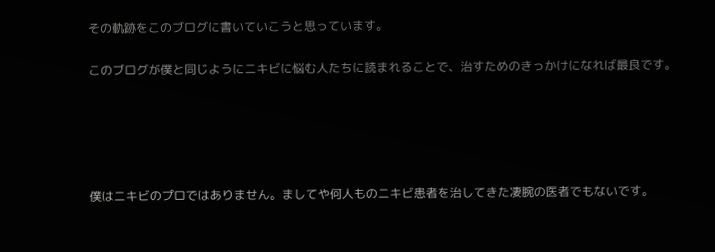その軌跡をこのブログに書いていこうと思っています。

このブログが僕と同じようにニキビに悩む人たちに読まれることで、治すためのきっかけになれば最良です。





僕はニキビのプロではありません。ましてや何人ものニキビ患者を治してきた凄腕の医者でもないです。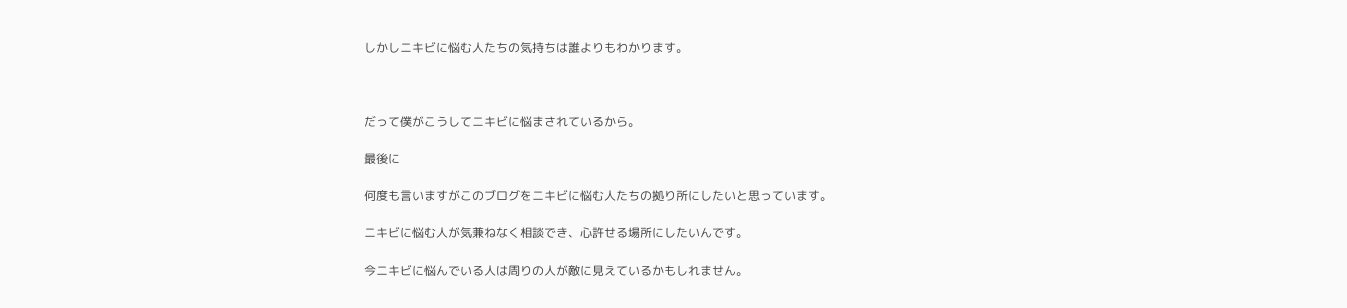しかしニキビに悩む人たちの気持ちは誰よりもわかります。



だって僕がこうしてニキビに悩まされているから。

最後に

何度も言いますがこのブログをニキビに悩む人たちの拠り所にしたいと思っています。

ニキビに悩む人が気兼ねなく相談でき、心許せる場所にしたいんです。

今ニキビに悩んでいる人は周りの人が敵に見えているかもしれません。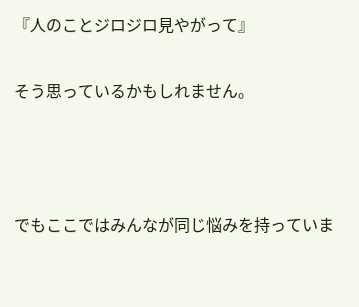『人のことジロジロ見やがって』

そう思っているかもしれません。



でもここではみんなが同じ悩みを持っていま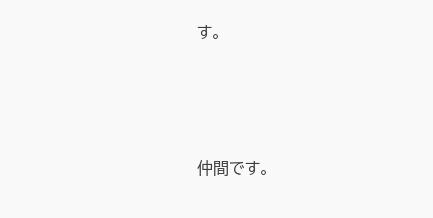す。





仲間です。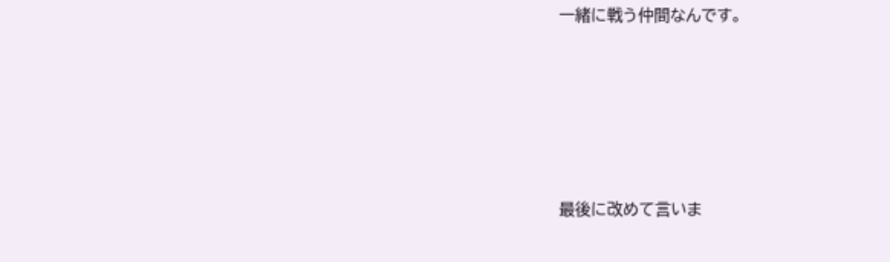一緒に戦う仲間なんです。





最後に改めて言いま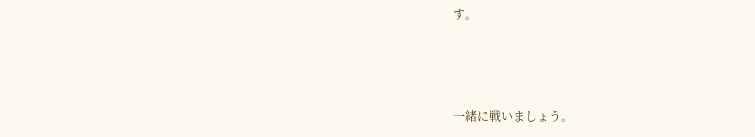す。



一緒に戦いましょう。